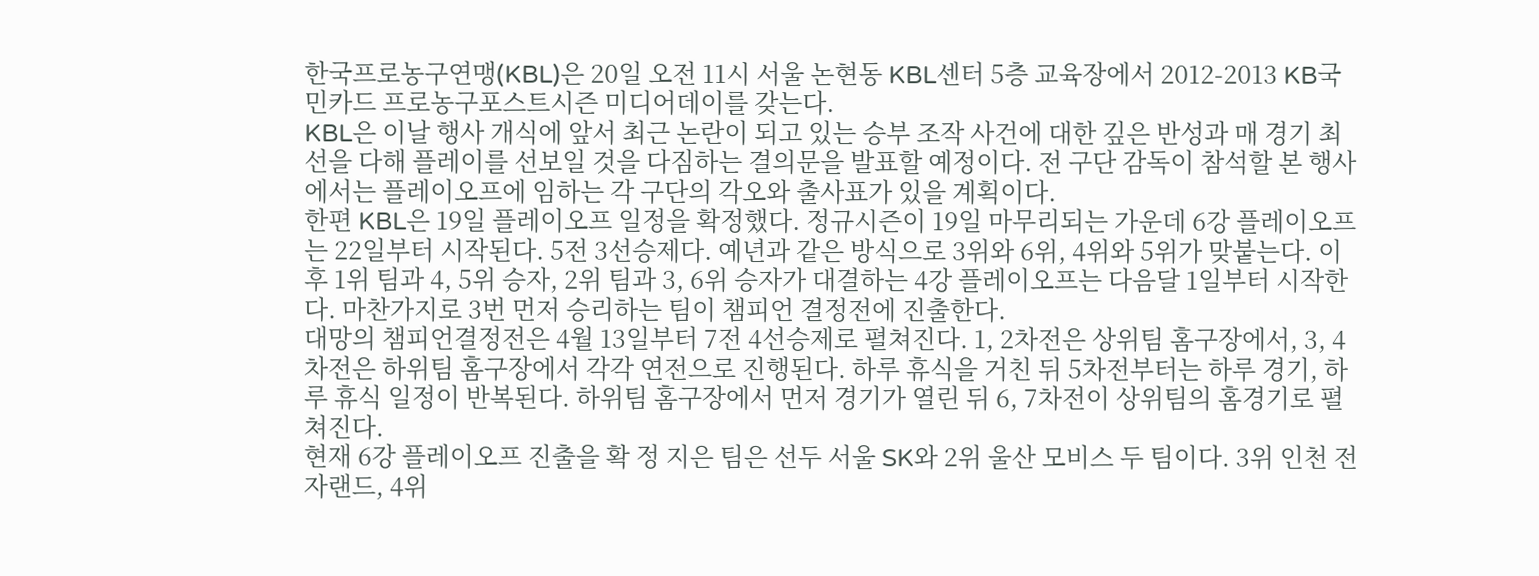한국프로농구연맹(KBL)은 20일 오전 11시 서울 논현동 KBL센터 5층 교육장에서 2012-2013 KB국민카드 프로농구포스트시즌 미디어데이를 갖는다.
KBL은 이날 행사 개식에 앞서 최근 논란이 되고 있는 승부 조작 사건에 대한 깊은 반성과 매 경기 최선을 다해 플레이를 선보일 것을 다짐하는 결의문을 발표할 예정이다. 전 구단 감독이 참석할 본 행사에서는 플레이오프에 임하는 각 구단의 각오와 출사표가 있을 계획이다.
한편 KBL은 19일 플레이오프 일정을 확정했다. 정규시즌이 19일 마무리되는 가운데 6강 플레이오프는 22일부터 시작된다. 5전 3선승제다. 예년과 같은 방식으로 3위와 6위, 4위와 5위가 맞붙는다. 이후 1위 팀과 4, 5위 승자, 2위 팀과 3, 6위 승자가 대결하는 4강 플레이오프는 다음달 1일부터 시작한다. 마찬가지로 3번 먼저 승리하는 팀이 챔피언 결정전에 진출한다.
대망의 챔피언결정전은 4월 13일부터 7전 4선승제로 펼쳐진다. 1, 2차전은 상위팀 홈구장에서, 3, 4차전은 하위팀 홈구장에서 각각 연전으로 진행된다. 하루 휴식을 거친 뒤 5차전부터는 하루 경기, 하루 휴식 일정이 반복된다. 하위팀 홈구장에서 먼저 경기가 열린 뒤 6, 7차전이 상위팀의 홈경기로 펼쳐진다.
현재 6강 플레이오프 진출을 확 정 지은 팀은 선두 서울 SK와 2위 울산 모비스 두 팀이다. 3위 인천 전자랜드, 4위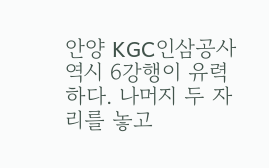안양 KGC인삼공사 역시 6강행이 유력하다. 나머지 두 자리를 놓고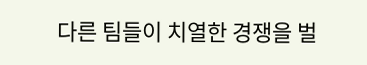다른 팀들이 치열한 경쟁을 벌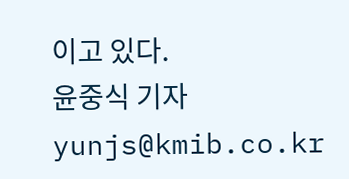이고 있다.
윤중식 기자 yunjs@kmib.co.kr